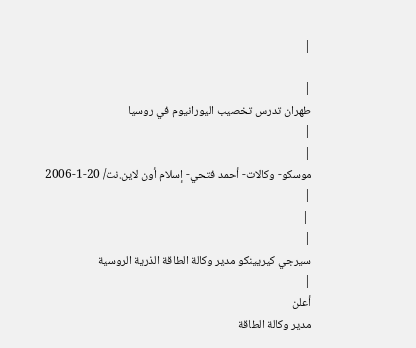|

|
طهران تدرس تخصيب اليورانيوم في روسيا
|
|
موسكو- وكالات- أحمد فتحي- إسلام أون لاين.نت/ 20-1-2006
|
 |
|
سيرجي كيريينكو مدير وكالة الطاقة الذرية الروسية
|
أعلن
مدير وكالة الطاقة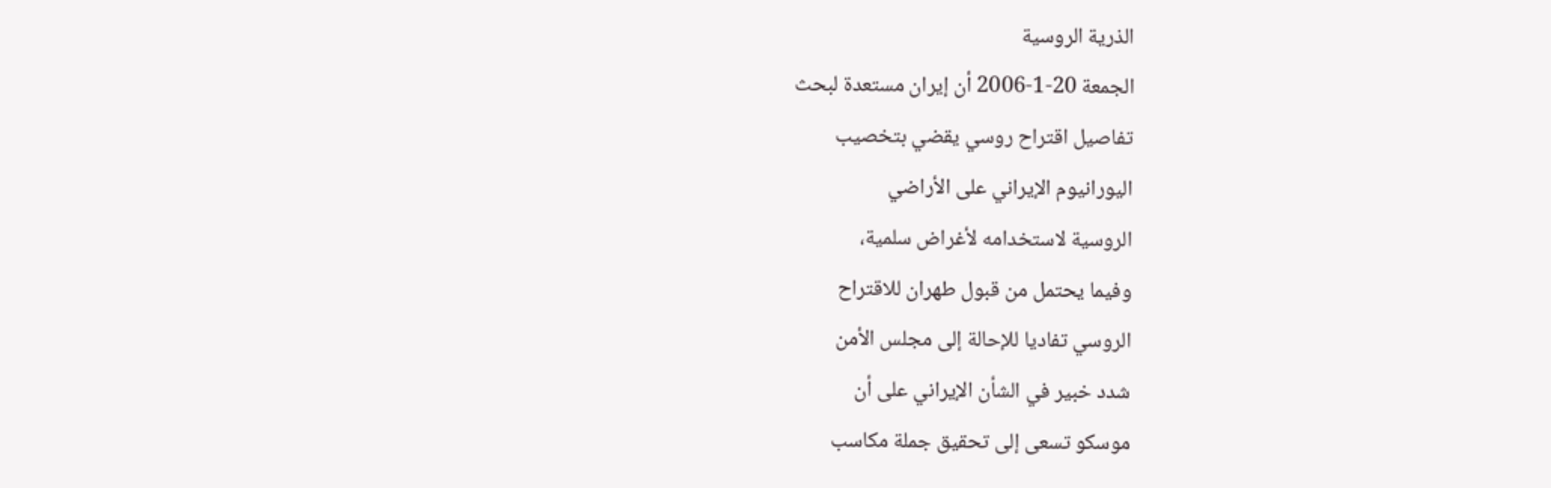الذرية الروسية
الجمعة 20-1-2006 أن إيران مستعدة لبحث
تفاصيل اقتراح روسي يقضي بتخصيب
اليورانيوم الإيراني على الأراضي
الروسية لاستخدامه لأغراض سلمية،
وفيما يحتمل من قبول طهران للاقتراح
الروسي تفاديا للإحالة إلى مجلس الأمن
شدد خبير في الشأن الإيراني على أن
موسكو تسعى إلى تحقيق جملة مكاسب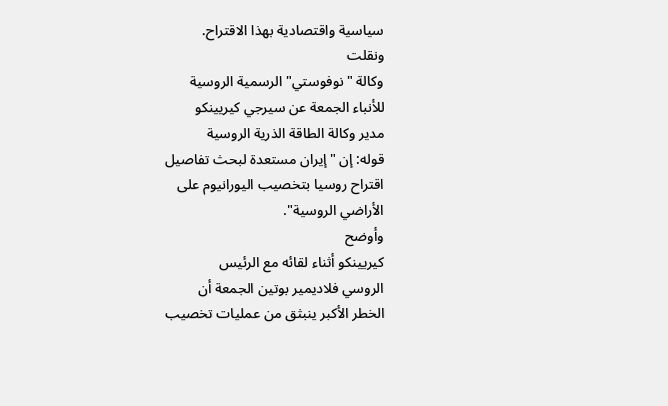سياسية واقتصادية بهذا الاقتراح.
ونقلت
وكالة "نوفوستي" الرسمية الروسية
للأنباء الجمعة عن سيرجي كيريينكو
مدير وكالة الطاقة الذرية الروسية
قوله: إن "إيران مستعدة لبحث تفاصيل
اقتراح روسيا بتخصيب اليورانيوم على
الأراضي الروسية".
وأوضح
كيريينكو أثناء لقائه مع الرئيس
الروسي فلاديمير بوتين الجمعة أن
الخطر الأكبر ينبثق من عمليات تخصيب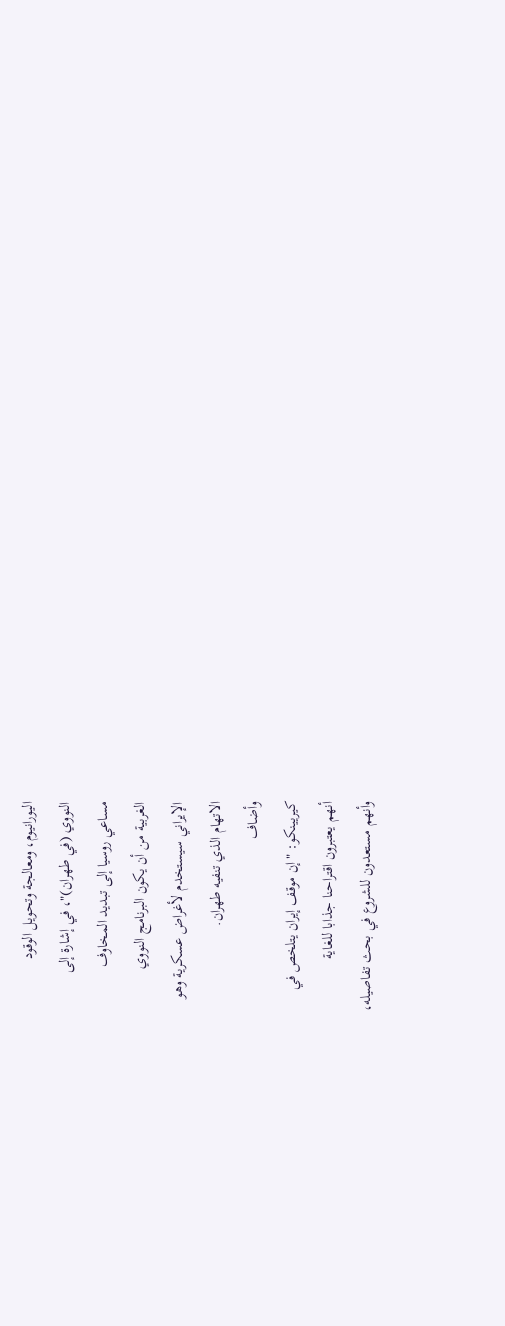اليورانيوم، ومعالجة وتحويل الوقود
النووي (في طهران)"، في إشارة إلى
مساعي روسيا إلى تبديد المخاوف
الغربية من أن يكون البرنامج النووي
الإيراني سيستخدم لأغراض عسكرية وهو
الاتهام الذي تنفيه طهران.
وأضاف
كيريينكو: "إن موقف إيران يتلخص في
أنهم يعتبرون اقتراحنا جذابا للغاية
وأنهم مستعدون للشروع في بحث تفاصيله،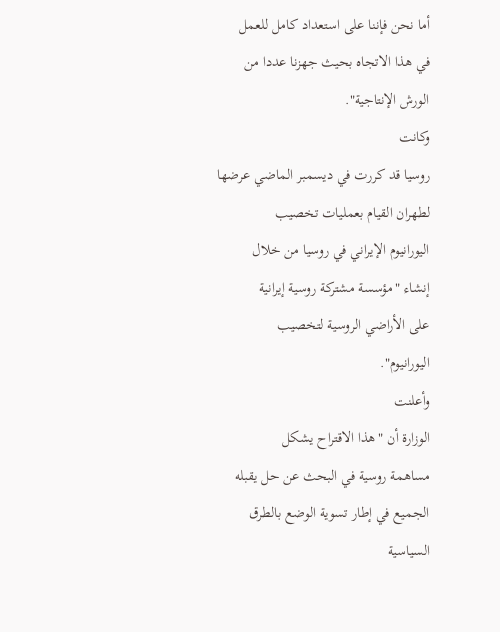أما نحن فإننا على استعداد كامل للعمل
في هذا الاتجاه بحيث جهزنا عددا من
الورش الإنتاجية".
وكانت
روسيا قد كررت في ديسمبر الماضي عرضها
لطهران القيام بعمليات تخصيب
اليورانيوم الإيراني في روسيا من خلال
إنشاء "مؤسسة مشتركة روسية إيرانية
على الأراضي الروسية لتخصيب
اليورانيوم".
وأعلنت
الوزارة أن "هذا الاقتراح يشكل
مساهمة روسية في البحث عن حل يقبله
الجميع في إطار تسوية الوضع بالطرق
السياسية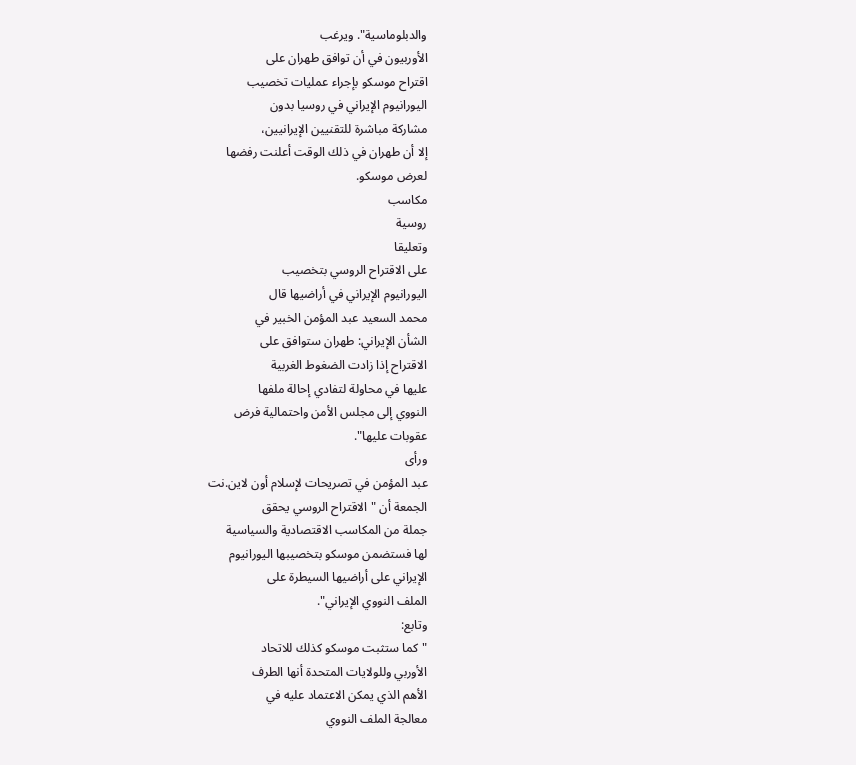والدبلوماسية". ويرغب
الأوربيون في أن توافق طهران على
اقتراح موسكو بإجراء عمليات تخصيب
اليورانيوم الإيراني في روسيا بدون
مشاركة مباشرة للتقنيين الإيرانيين،
إلا أن طهران في ذلك الوقت أعلنت رفضها
لعرض موسكو.
مكاسب
روسية
وتعليقا
على الاقتراح الروسي بتخصيب
اليورانيوم الإيراني في أراضيها قال
محمد السعيد عبد المؤمن الخبير في
الشأن الإيراني: طهران ستوافق على
الاقتراح إذا زادت الضغوط الغربية
عليها في محاولة لتفادي إحالة ملفها
النووي إلى مجلس الأمن واحتمالية فرض
عقوبات عليها".
ورأى
عبد المؤمن في تصريحات لإسلام أون لاين.نت
الجمعة أن "الاقتراح الروسي يحقق
جملة من المكاسب الاقتصادية والسياسية
لها فستضمن موسكو بتخصيبها اليورانيوم
الإيراني على أراضيها السيطرة على
الملف النووي الإيراني".
وتابع:
"كما ستثبت موسكو كذلك للاتحاد
الأوربي وللولايات المتحدة أنها الطرف
الأهم الذي يمكن الاعتماد عليه في
معالجة الملف النووي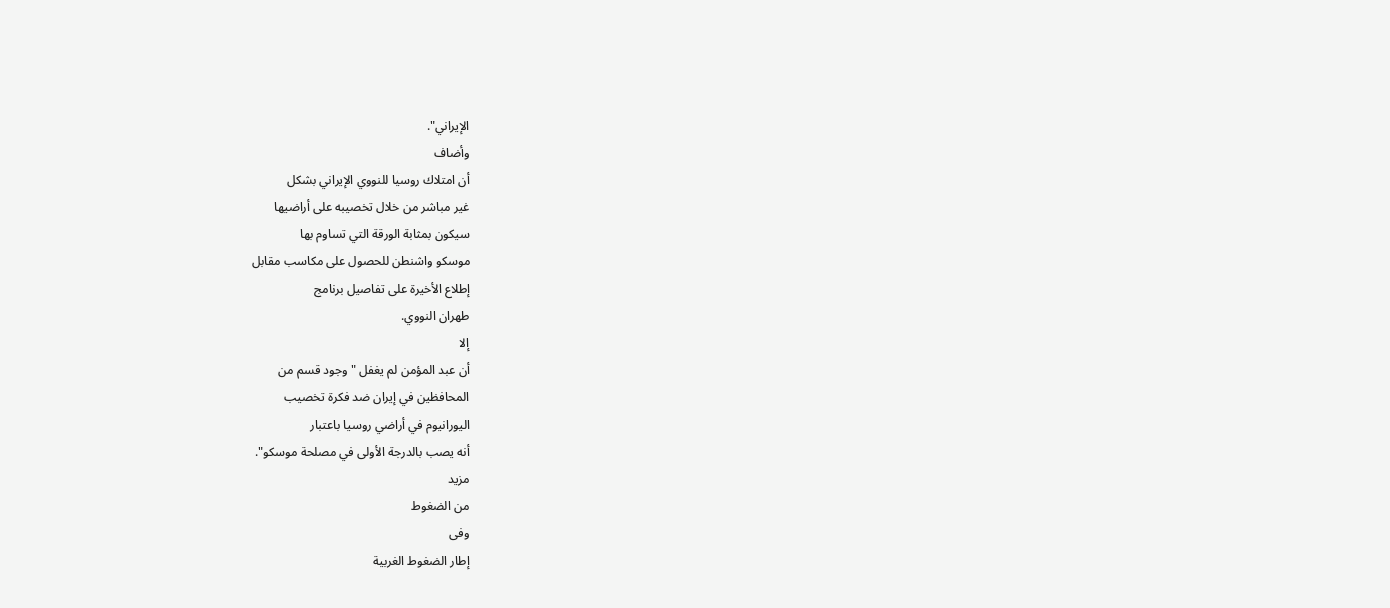الإيراني".
وأضاف
أن امتلاك روسيا للنووي الإيراني بشكل
غير مباشر من خلال تخصيبه على أراضيها
سيكون بمثابة الورقة التي تساوم بها
موسكو واشنطن للحصول على مكاسب مقابل
إطلاع الأخيرة على تفاصيل برنامج
طهران النووي.
إلا
أن عبد المؤمن لم يغفل "وجود قسم من
المحافظين في إيران ضد فكرة تخصيب
اليورانيوم في أراضي روسيا باعتبار
أنه يصب بالدرجة الأولى في مصلحة موسكو".
مزيد
من الضغوط
وفى
إطار الضغوط الغربية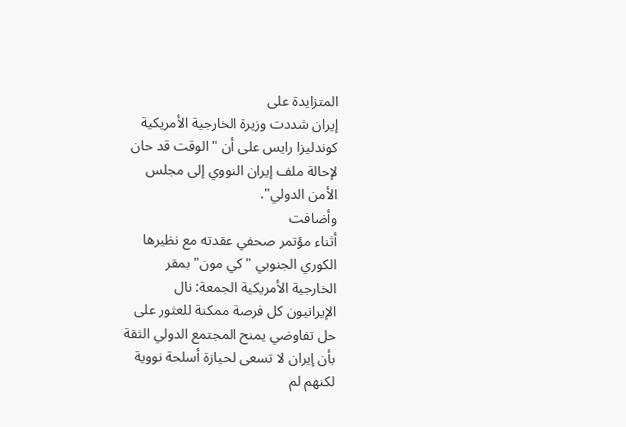المتزايدة على
إيران شددت وزيرة الخارجية الأمريكية
كوندليزا رايس على أن "الوقت قد حان
لإحالة ملف إيران النووي إلى مجلس
الأمن الدولي".
وأضافت
أثناء مؤتمر صحفي عقدته مع نظيرها
الكوري الجنوبي "كي مون" بمقر
الخارجية الأمريكية الجمعة: نال
الإيرانيون كل فرصة ممكنة للعثور على
حل تفاوضي يمنح المجتمع الدولي الثقة
بأن إيران لا تسعى لحيازة أسلحة نووية
لكنهم لم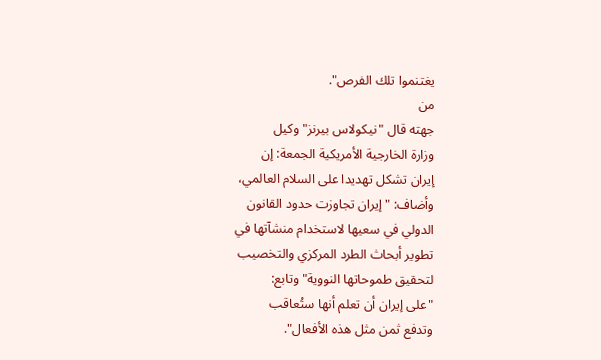يغتنموا تلك الفرص".
من
جهته قال "نيكولاس بيرنز" وكيل
وزارة الخارجية الأمريكية الجمعة: إن
إيران تشكل تهديدا على السلام العالمي،
وأضاف: "إيران تجاوزت حدود القانون
الدولي في سعيها لاستخدام منشآتها في
تطوير أبحاث الطرد المركزي والتخصيب
لتحقيق طموحاتها النووية" وتابع:
"على إيران أن تعلم أنها ستُعاقب
وتدفع ثمن مثل هذه الأفعال".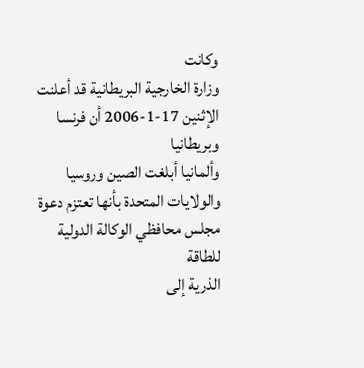وكانت
وزارة الخارجية البريطانية قد أعلنت
الإثنين 17-1-2006 أن فرنسا وبريطانيا
وألمانيا أبلغت الصين وروسيا
والولايات المتحدة بأنها تعتزم دعوة
مجلس محافظي الوكالة الدولية للطاقة
الذرية إلى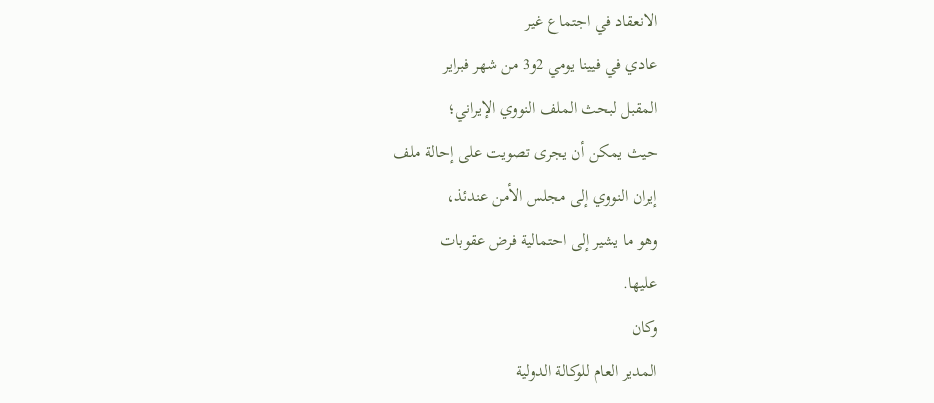الانعقاد في اجتماع غير
عادي في فيينا يومي 2و3 من شهر فبراير
المقبل لبحث الملف النووي الإيراني؛
حيث يمكن أن يجرى تصويت على إحالة ملف
إيران النووي إلى مجلس الأمن عندئذ،
وهو ما يشير إلى احتمالية فرض عقوبات
عليها.
وكان
المدير العام للوكالة الدولية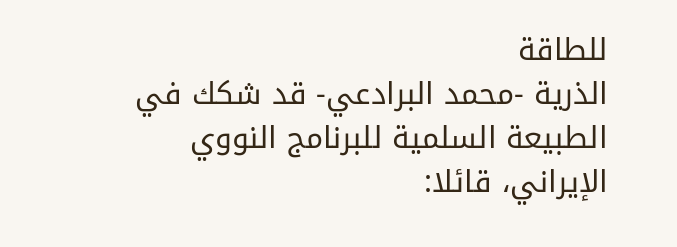للطاقة
الذرية -محمد البرادعي- قد شكك في
الطبيعة السلمية للبرنامج النووي
الإيراني، قائلا: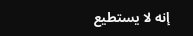إنه لا يستطيع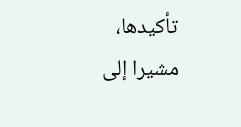تأكيدها، مشيرا إلى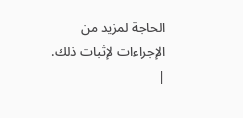الحاجة لمزيد من
الإجراءات لإثبات ذلك.
|